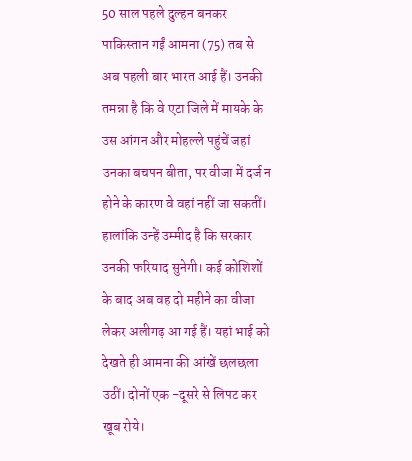50 साल पहले दुल्हन बनकर पाकिस्तान गईं आमना (75) तब से अब पहली बार भारत आई हैं। उनकी तमन्ना है कि वे एटा जिले में मायके के उस आंगन और मोहल्ले पहुंचें जहां उनका बचपन बीता, पर वीजा में दर्ज न होने के कारण वे वहां नहीं जा सकतीं। हालांकि उन्हें उम्मीद है कि सरकार उनकी फरियाद सुनेगी। कई कोशिशों के बाद अब वह दो महीने का वीजा लेकर अलीगढ़ आ गई हैं। यहां भाई को देखते ही आमना की आंखें छलछला उठीं। दोनों एक -दूसरे से लिपट कर खूब रोये।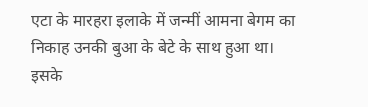एटा के मारहरा इलाके में जन्मीं आमना बेगम का निकाह उनकी बुआ के बेटे के साथ हुआ था। इसके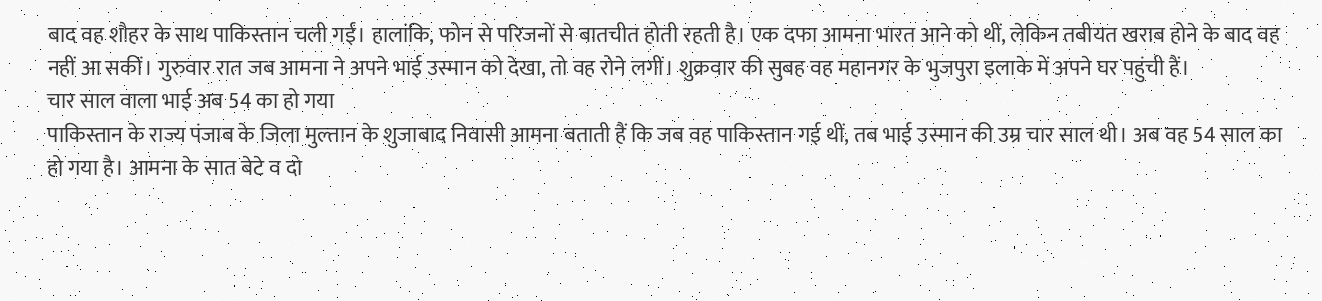बाद वह शौहर के साथ पाकिस्तान चली गईं। हालांकि, फोन से परिजनों से बातचीत होती रहती है। एक दफा आमना भारत आने को थीं, लेकिन तबीयत खराब होने के बाद वह नहीं आ सकीं। गुरुवार रात जब आमना ने अपने भाई उस्मान को देखा, तो वह रोने लगीं। शुक्रवार की सुबह वह महानगर के भुजपुरा इलाके में अपने घर पहुंची हैं।
चार साल वाला भाई अब 54 का हो गया
पाकिस्तान के राज्य पंजाब के जिला मुल्तान के शुजाबाद निवासी आमना बताती हैं कि जब वह पाकिस्तान गई थीं, तब भाई उस्मान की उम्र चार साल थी। अब वह 54 साल का हो गया है। आमना के सात बेटे व दो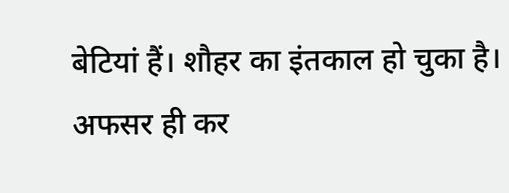बेटियां हैं। शौहर का इंतकाल हो चुका है।
अफसर ही कर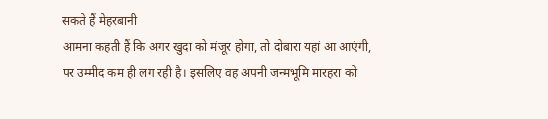सकते हैं मेहरबानी
आमना कहती हैं कि अगर खुदा को मंजूर होगा, तो दोबारा यहां आ आएंगी, पर उम्मीद कम ही लग रही है। इसलिए वह अपनी जन्मभूमि मारहरा को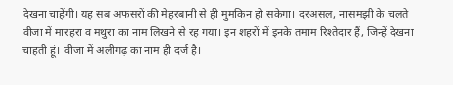देखना चाहेंगी। यह सब अफसरों की मेहरबानी से ही मुमकिन हो सकेगा। दरअसल, नासमझी के चलते वीजा में मारहरा व मथुरा का नाम लिखने से रह गया। इन शहरों में इनके तमाम रिश्तेदार हैं, जिन्हें देखना चाहती हूं। वीजा में अलीगढ़ का नाम ही दर्ज है।